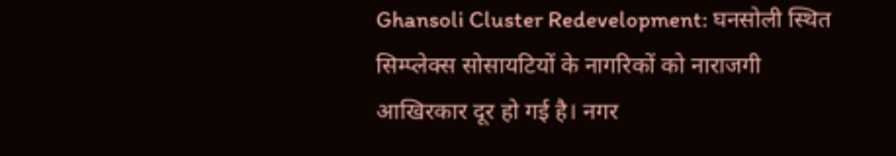Ghansoli Cluster Redevelopment: घनसोली स्थित सिम्प्लेक्स सोसायटियों के नागरिकों को नाराजगी आखिरकार दूर हो गई है। नगर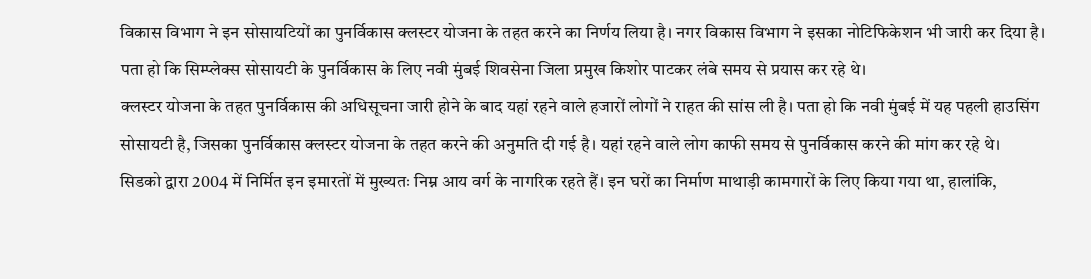विकास विभाग ने इन सोसायटियों का पुनर्विकास क्लस्टर योजना के तहत करने का निर्णय लिया है। नगर विकास विभाग ने इसका नोटिफिकेशन भी जारी कर दिया है। पता हो कि सिम्प्लेक्स सोसायटी के पुनर्विकास के लिए नवी मुंबई शिवसेना जिला प्रमुख किशोर पाटकर लंबे समय से प्रयास कर रहे थे।
क्लस्टर योजना के तहत पुनर्विकास की अधिसूचना जारी होने के बाद यहां रहने वाले हजारों लोगों ने राहत की सांस ली है। पता हो कि नवी मुंबई में यह पहली हाउसिंग सोसायटी है, जिसका पुनर्विकास क्लस्टर योजना के तहत करने की अनुमति दी गई है। यहां रहने वाले लोग काफी समय से पुनर्विकास करने की मांग कर रहे थे।
सिडको द्वारा 2004 में निर्मित इन इमारतों में मुख्यतः निम्न आय वर्ग के नागरिक रहते हैं। इन घरों का निर्माण माथाड़ी कामगारों के लिए किया गया था, हालांकि,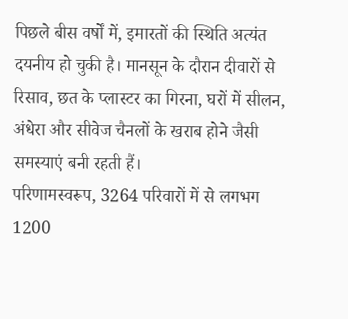पिछले बीस वर्षों में, इमारतों की स्थिति अत्यंत दयनीय हो चुकी है। मानसून के दौरान दीवारों से रिसाव, छत के प्लास्टर का गिरना, घरों में सीलन, अंधेरा और सीवेज चैनलों के खराब होने जैसी समस्याएं बनी रहती हैं।
परिणामस्वरूप, 3264 परिवारों में से लगभग 1200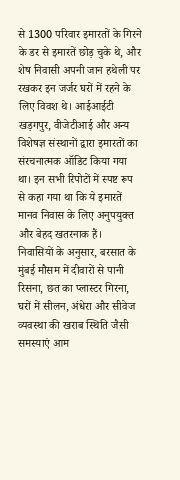से 1300 परिवार इमारतों के गिरने के डर से इमारतें छोड़ चुके थे, और शेष निवासी अपनी जान हथेली पर रखकर इन जर्जर घरों में रहने के लिए विवश थे। आईआईटी खड़गपुर, वीजेटीआई और अन्य विशेषज्ञ संस्थानों द्वारा इमारतों का संरचनात्मक ऑडिट किया गया था। इन सभी रिपोटों में स्पष्ट रूप से कहा गया था कि ये इमारतें मानव निवास के लिए अनुपयुक्त और बेहद खतरनाक हैं।
निवासियों के अनुसार, बरसात के मुंबई मौसम में दीवारों से पानी रिसना, छत का प्लास्टर गिरना, घरों में सीलन, अंधेरा और सीवेज व्यवस्था की खराब स्थिति जैसी समस्याएं आम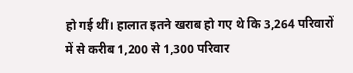हो गई थीं। हालात इतने खराब हो गए थे कि 3,264 परिवारों में से करीब 1,200 से 1,300 परिवार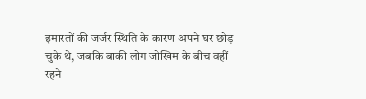इमारतों की जर्जर स्थिति के कारण अपने घर छोड़ चुके थे, जबकि बाकी लोग जोखिम के बीच वहीं रहने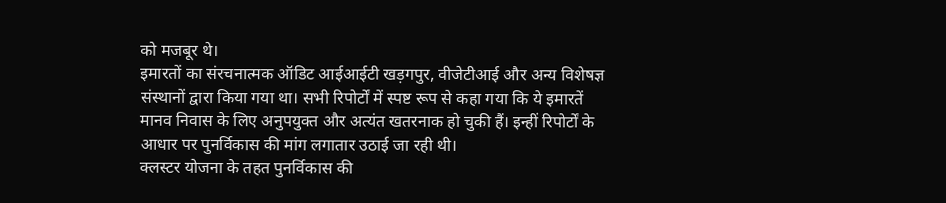को मजबूर थे।
इमारतों का संरचनात्मक ऑडिट आईआईटी खड़गपुर, वीजेटीआई और अन्य विशेषज्ञ संस्थानों द्वारा किया गया था। सभी रिपोर्टों में स्पष्ट रूप से कहा गया कि ये इमारतें मानव निवास के लिए अनुपयुक्त और अत्यंत खतरनाक हो चुकी हैं। इन्हीं रिपोर्टों के आधार पर पुनर्विकास की मांग लगातार उठाई जा रही थी।
क्लस्टर योजना के तहत पुनर्विकास की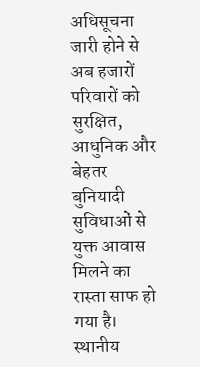अधिसूचना जारी होने से अब हजारों परिवारों को सुरक्षित, आधुनिक और बेहतर बुनियादी सुविधाओं से युक्त आवास मिलने का रास्ता साफ हो गया है। स्थानीय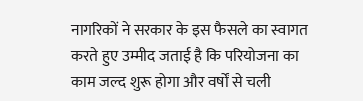नागरिकों ने सरकार के इस फैसले का स्वागत करते हुए उम्मीद जताई है कि परियोजना का काम जल्द शुरू होगा और वर्षों से चली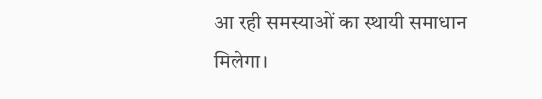आ रही समस्याओं का स्थायी समाधान मिलेगा।